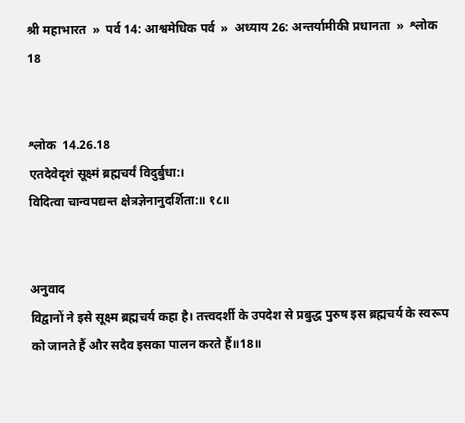श्री महाभारत  »  पर्व 14: आश्वमेधिक पर्व  »  अध्याय 26: अन्तर्यामीकी प्रधानता  »  श्लोक 18


श्लोक  14.26.18
एतदेवेदृशं सूक्ष्मं ब्रह्मचर्यं विदुर्बुधा:।
विदित्वा चान्वपद्यन्त क्षेत्रज्ञेनानुदर्शिता:॥ १८॥


अनुवाद
विद्वानों ने इसे सूक्ष्म ब्रह्मचर्य कहा है। तत्त्वदर्शी के उपदेश से प्रबुद्ध पुरुष इस ब्रह्मचर्य के स्वरूप को जानते हैं और सदैव इसका पालन करते हैं॥18॥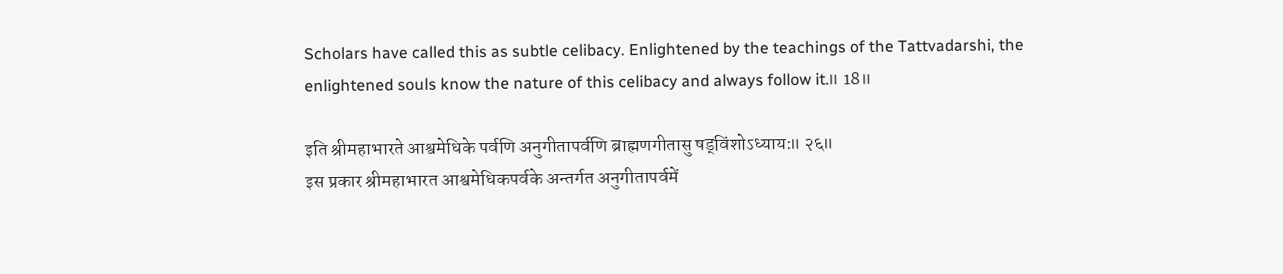Scholars have called this as subtle celibacy. Enlightened by the teachings of the Tattvadarshi, the enlightened souls know the nature of this celibacy and always follow it.॥ 18॥

इति श्रीमहाभारते आश्वमेधिके पर्वणि अनुगीतापर्वणि ब्राह्मणगीतासु षड्‍‍विंशोऽध्याय:॥ २६॥
इस प्रकार श्रीमहाभारत आश्वमेधिकपर्वके अन्तर्गत अनुगीतापर्वमें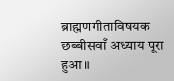ब्राह्मणगीताविषयक छब्बीसवाँ अध्याय पूरा हुआ॥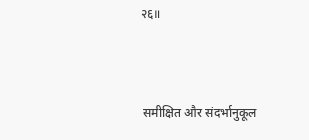२६॥



 समीक्षित और संदर्भानुकूल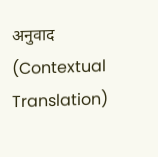अनुवाद (Contextual Translation)